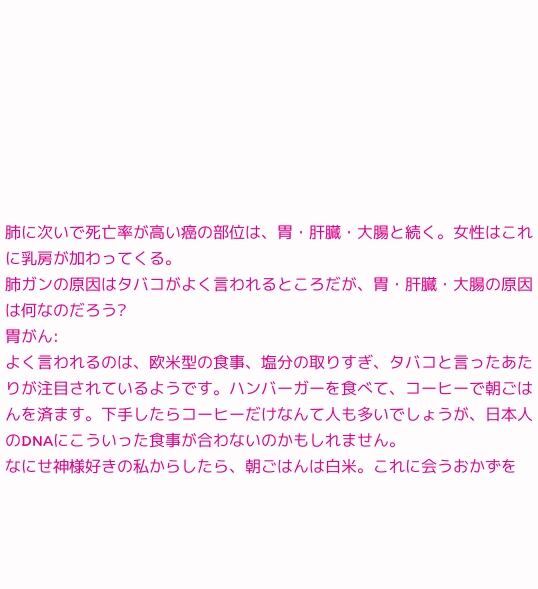肺に次いで死亡率が高い癌の部位は、胃・肝臓・大腸と続く。女性はこれに乳房が加わってくる。
肺ガンの原因はタバコがよく言われるところだが、胃・肝臓・大腸の原因は何なのだろう?
胃がん:
よく言われるのは、欧米型の食事、塩分の取りすぎ、タバコと言ったあたりが注目されているようです。ハンバーガーを食べて、コーヒーで朝ごはんを済ます。下手したらコーヒーだけなんて人も多いでしょうが、日本人のDNAにこういった食事が合わないのかもしれません。
なにせ神様好きの私からしたら、朝ごはんは白米。これに会うおかずを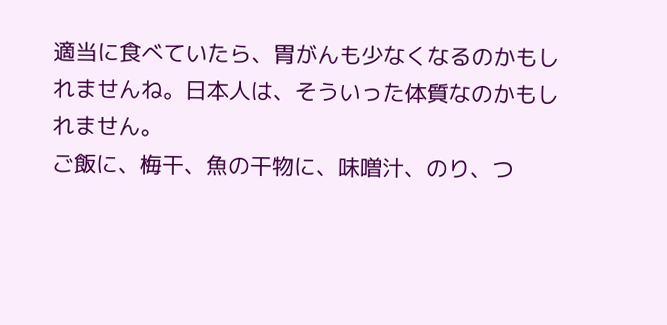適当に食べていたら、胃がんも少なくなるのかもしれませんね。日本人は、そういった体質なのかもしれません。
ご飯に、梅干、魚の干物に、味噌汁、のり、つ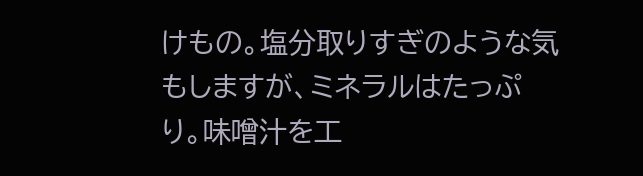けもの。塩分取りすぎのような気もしますが、ミネラルはたっぷり。味噌汁を工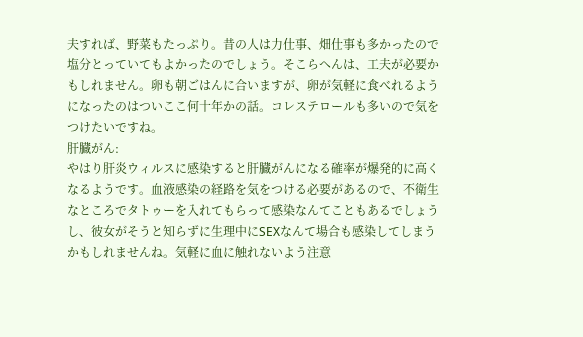夫すれば、野菜もたっぷり。昔の人は力仕事、畑仕事も多かったので塩分とっていてもよかったのでしょう。そこらへんは、工夫が必要かもしれません。卵も朝ごはんに合いますが、卵が気軽に食べれるようになったのはついここ何十年かの話。コレステロールも多いので気をつけたいですね。
肝臓がん:
やはり肝炎ウィルスに感染すると肝臓がんになる確率が爆発的に高くなるようです。血液感染の経路を気をつける必要があるので、不衛生なところでタトゥーを入れてもらって感染なんてこともあるでしょうし、彼女がそうと知らずに生理中にSEXなんて場合も感染してしまうかもしれませんね。気軽に血に触れないよう注意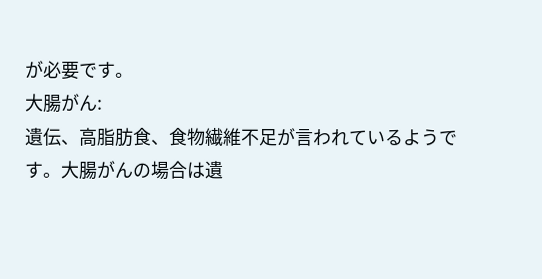が必要です。
大腸がん:
遺伝、高脂肪食、食物繊維不足が言われているようです。大腸がんの場合は遺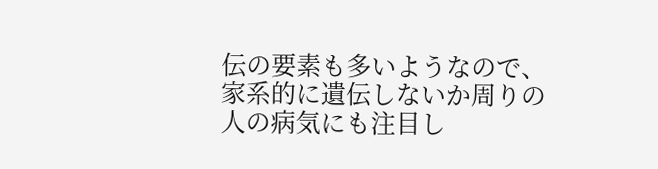伝の要素も多いようなので、家系的に遺伝しないか周りの人の病気にも注目し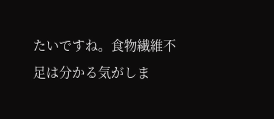たいですね。食物繊維不足は分かる気がしま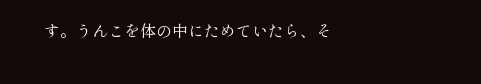す。うんこを体の中にためていたら、そ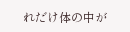れだけ体の中が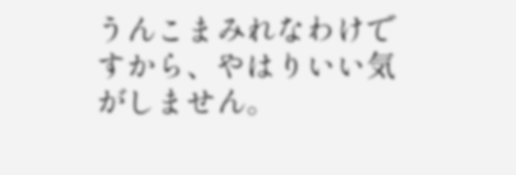うんこまみれなわけですから、やはりいい気がしません。